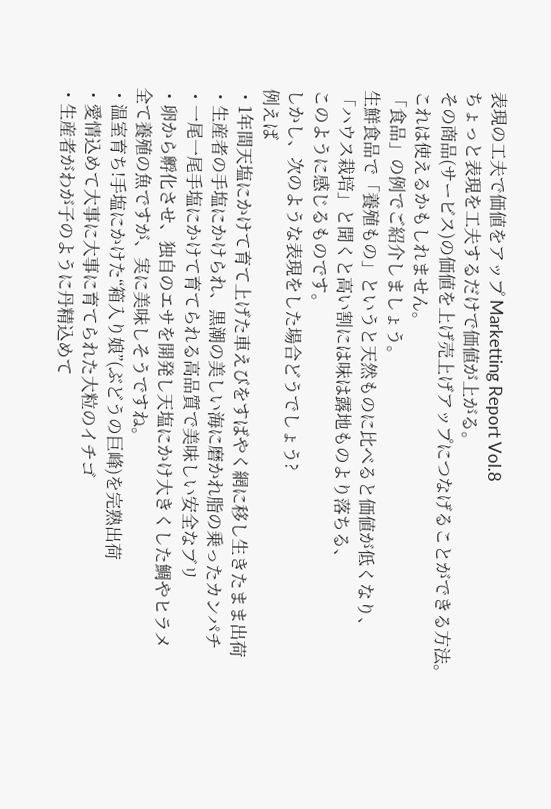表現の工夫で価値をアップ Marketting Report Vol.8
ちょっと表現を工夫するだけで価値が上がる。
その商品(サービス)の価値を上げ売上げアップにつなげることができる方法。
これは使えるかもしれません。
「食品」の例でご紹介しましょう。
生鮮食品で「養殖もの」というと天然ものに比べると価値が低くなり、
「ハウス栽培」と聞くと高い割には味は露地ものより落ちる、
このように感じるものです。
しかし、次のような表現をした場合どうでしょう?
例えば
・1年間天塩にかけて育て上げた車えびをすばやく網に移し生きたまま出荷
・生産者の手塩にかけられ、黒潮の美しい海に磨かれ脂の乗ったカンパチ
・一尾一尾手塩にかけて育てられる高品質で美味しい安全なブリ
・卵から孵化させ、独自のエサを開発し天塩にかけ大きくした鯛やヒラメ
全て養殖の魚ですが、実に美味しそうですね。
・温室育ち!手塩にかけた“箱入り娘”(ぶどうの巨峰)を完熟出荷
・愛情込めて大事に大事に育てられた大粒のイチゴ
・生産者がわが子のように丹精込めて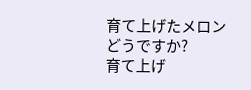育て上げたメロン
どうですか?
育て上げ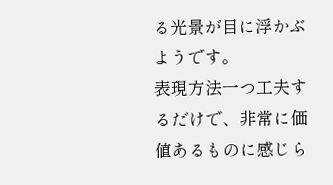る光景が目に浮かぶようです。
表現方法一つ工夫するだけで、非常に価値あるものに感じら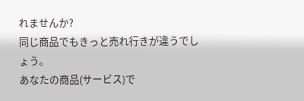れませんか?
同じ商品でもきっと売れ行きが違うでしょう。
あなたの商品(サービス)で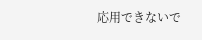応用できないで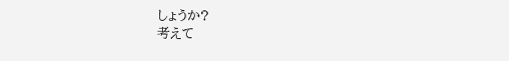しょうか?
考えて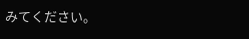みてください。